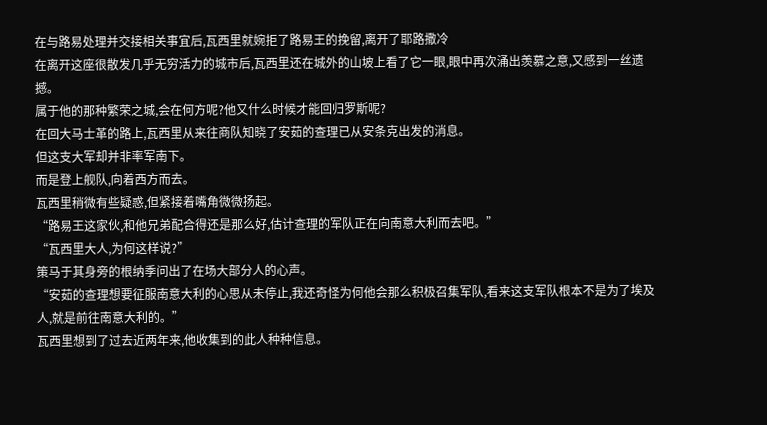在与路易处理并交接相关事宜后,瓦西里就婉拒了路易王的挽留,离开了耶路撒冷
在离开这座很散发几乎无穷活力的城市后,瓦西里还在城外的山坡上看了它一眼,眼中再次涌出羡慕之意,又感到一丝遗撼。
属于他的那种繁荣之城,会在何方呢?他又什么时候才能回归罗斯呢?
在回大马士革的路上,瓦西里从来往商队知晓了安茹的查理已从安条克出发的消息。
但这支大军却并非率军南下。
而是登上舰队,向着西方而去。
瓦西里稍微有些疑惑,但紧接着嘴角微微扬起。
“路易王这家伙,和他兄弟配合得还是那么好,估计查理的军队正在向南意大利而去吧。”
“瓦西里大人,为何这样说?”
策马于其身旁的根纳季问出了在场大部分人的心声。
“安茹的查理想要征服南意大利的心思从未停止,我还奇怪为何他会那么积极召集军队,看来这支军队根本不是为了埃及人,就是前往南意大利的。”
瓦西里想到了过去近两年来,他收集到的此人种种信息。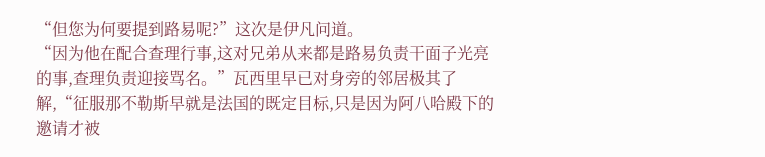“但您为何要提到路易呢?”这次是伊凡问道。
“因为他在配合查理行事,这对兄弟从来都是路易负责干面子光亮的事,查理负责迎接骂名。”瓦西里早已对身旁的邻居极其了解,“征服那不勒斯早就是法国的既定目标,只是因为阿八哈殿下的邀请才被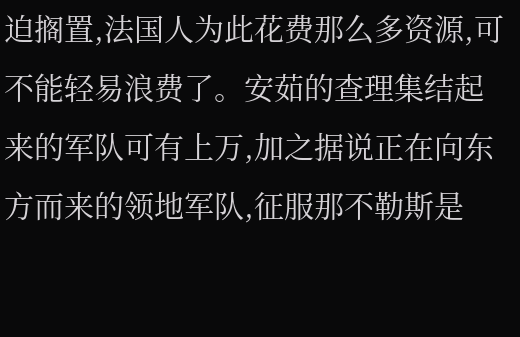迫搁置,法国人为此花费那么多资源,可不能轻易浪费了。安茹的查理集结起来的军队可有上万,加之据说正在向东方而来的领地军队,征服那不勒斯是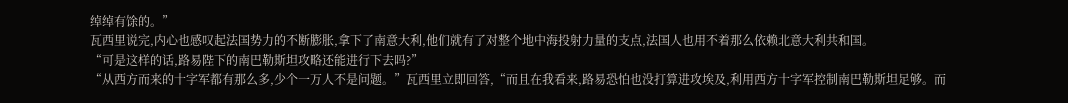绰绰有馀的。”
瓦西里说完,内心也感叹起法国势力的不断膨胀,拿下了南意大利,他们就有了对整个地中海投射力量的支点,法国人也用不着那么依赖北意大利共和国。
“可是这样的话,路易陛下的南巴勒斯坦攻略还能进行下去吗?”
“从西方而来的十字军都有那么多,少个一万人不是问题。”瓦西里立即回答,“而且在我看来,路易恐怕也没打算进攻埃及,利用西方十字军控制南巴勒斯坦足够。而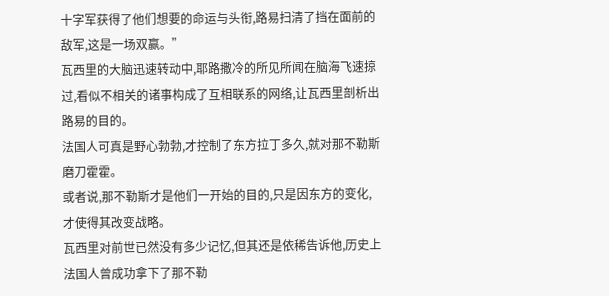十字军获得了他们想要的命运与头衔,路易扫清了挡在面前的敌军,这是一场双赢。”
瓦西里的大脑迅速转动中,耶路撒冷的所见所闻在脑海飞速掠过,看似不相关的诸事构成了互相联系的网络,让瓦西里剖析出路易的目的。
法国人可真是野心勃勃,才控制了东方拉丁多久,就对那不勒斯磨刀霍霍。
或者说,那不勒斯才是他们一开始的目的,只是因东方的变化,才使得其改变战略。
瓦西里对前世已然没有多少记忆,但其还是依稀告诉他,历史上法国人曾成功拿下了那不勒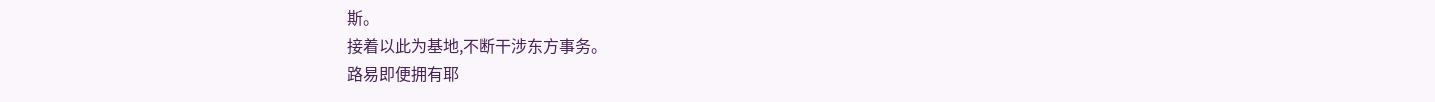斯。
接着以此为基地,不断干涉东方事务。
路易即便拥有耶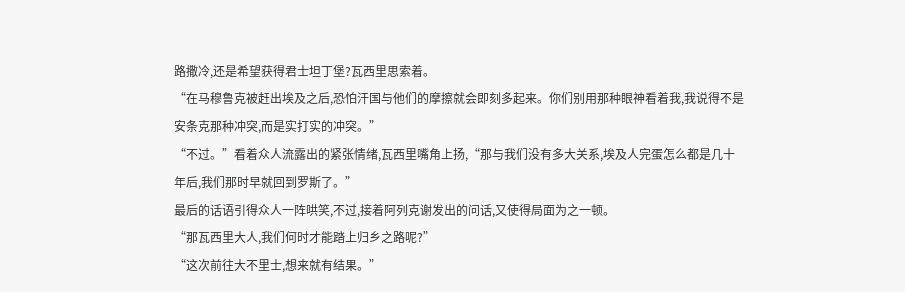路撒冷,还是希望获得君士坦丁堡?瓦西里思索着。
“在马穆鲁克被赶出埃及之后,恐怕汗国与他们的摩擦就会即刻多起来。你们别用那种眼神看着我,我说得不是安条克那种冲突,而是实打实的冲突。”
“不过。”看着众人流露出的紧张情绪,瓦西里嘴角上扬,“那与我们没有多大关系,埃及人完蛋怎么都是几十年后,我们那时早就回到罗斯了。”
最后的话语引得众人一阵哄笑,不过,接着阿列克谢发出的问话,又使得局面为之一顿。
“那瓦西里大人,我们何时才能踏上归乡之路呢?”
“这次前往大不里士,想来就有结果。”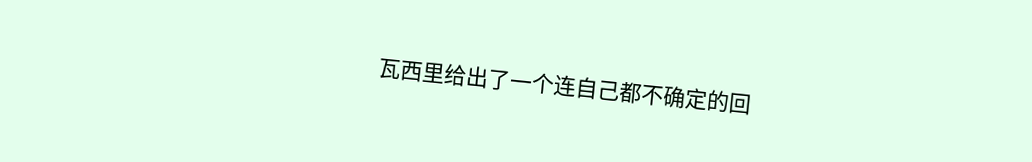瓦西里给出了一个连自己都不确定的回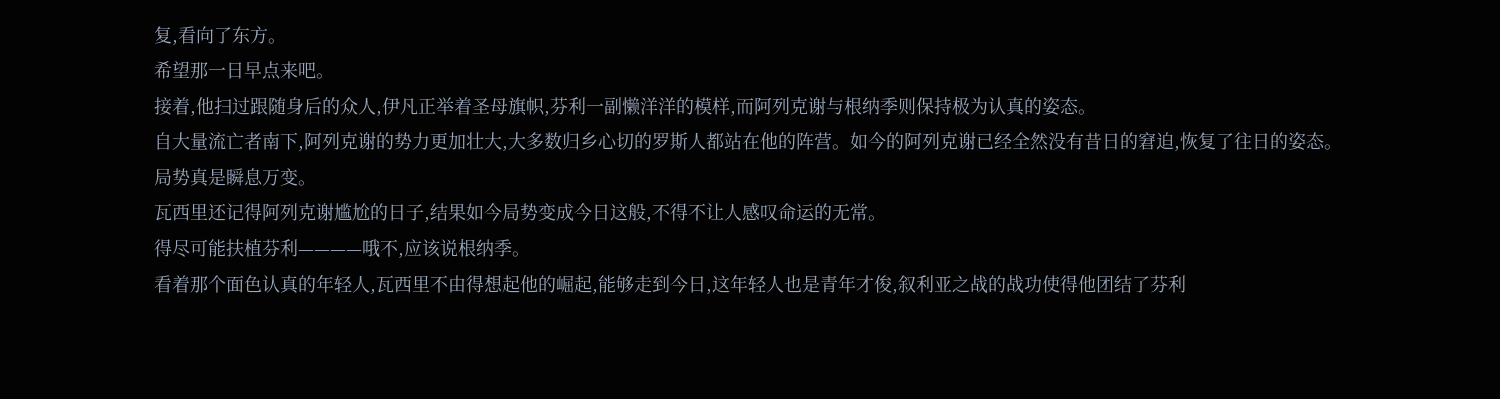复,看向了东方。
希望那一日早点来吧。
接着,他扫过跟随身后的众人,伊凡正举着圣母旗帜,芬利一副懒洋洋的模样,而阿列克谢与根纳季则保持极为认真的姿态。
自大量流亡者南下,阿列克谢的势力更加壮大,大多数归乡心切的罗斯人都站在他的阵营。如今的阿列克谢已经全然没有昔日的窘迫,恢复了往日的姿态。
局势真是瞬息万变。
瓦西里还记得阿列克谢尴尬的日子,结果如今局势变成今日这般,不得不让人感叹命运的无常。
得尽可能扶植芬利————哦不,应该说根纳季。
看着那个面色认真的年轻人,瓦西里不由得想起他的崛起,能够走到今日,这年轻人也是青年才俊,叙利亚之战的战功使得他团结了芬利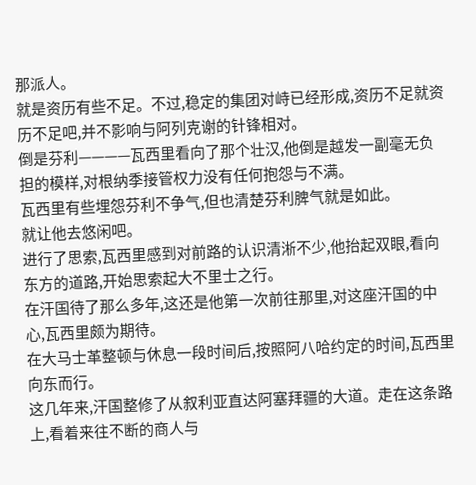那派人。
就是资历有些不足。不过,稳定的集团对峙已经形成,资历不足就资历不足吧,并不影响与阿列克谢的针锋相对。
倒是芬利————瓦西里看向了那个壮汉,他倒是越发一副毫无负担的模样,对根纳季接管权力没有任何抱怨与不满。
瓦西里有些埋怨芬利不争气,但也清楚芬利脾气就是如此。
就让他去悠闲吧。
进行了思索,瓦西里感到对前路的认识清淅不少,他抬起双眼,看向东方的道路,开始思索起大不里士之行。
在汗国待了那么多年,这还是他第一次前往那里,对这座汗国的中心,瓦西里颇为期待。
在大马士革整顿与休息一段时间后,按照阿八哈约定的时间,瓦西里向东而行。
这几年来,汗国整修了从叙利亚直达阿塞拜疆的大道。走在这条路上,看着来往不断的商人与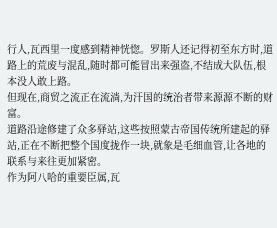行人,瓦西里一度感到精神恍惚。罗斯人还记得初至东方时,道路上的荒废与混乱,随时都可能冒出来强盗,不结成大队伍,根本没人敢上路。
但现在,商贸之流正在流淌,为汗国的统治者带来源源不断的财富。
道路沿途修建了众多驿站,这些按照蒙古帝国传统所建起的驿站,正在不断把整个国度拢作一块,就象是毛细血管,让各地的联系与来往更加紧密。
作为阿八哈的重要臣属,瓦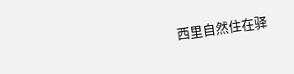西里自然住在驿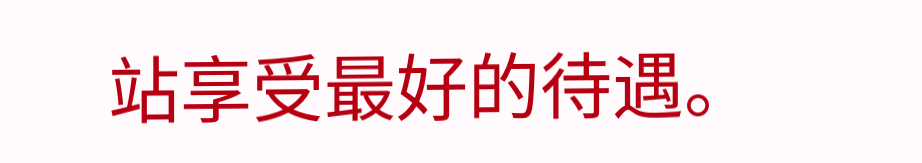站享受最好的待遇。